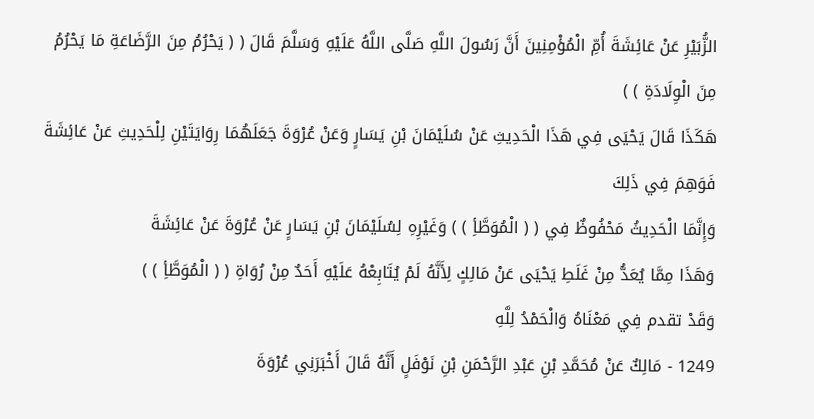الزُّبَيْرِ عَنْ عَائِشَةَ أُمِّ الْمُؤْمِنِينَ أَنَّ رَسُولَ اللَّهِ صَلَّى اللَّهُ عَلَيْهِ وَسَلَّمَ قَالَ ( ( يَحْرُمُ مِنَ الرَّضَاعَةِ مَا يَحْرُمُ مِنَ الْوِلَادَةِ ) )
هَكَذَا قَالَ يَحْيَى فِي هَذَا الْحَدِيثِ عَنْ سُلَيْمَانَ بْنِ يَسَارٍ وَعَنْ عُرْوَةَ جَعَلَهُمَا رِوَايَتَيْنِ لِلْحَدِيثِ عَنْ عَائِشَةَ فَوَهِمَ فِي ذَلِكَ
وَإِنَّمَا الْحَدِيثُ مَحْفُوظٌ فِي ( ( الْمُوَطَّأِ ) ) وَغَيْرِهِ لِسُلَيْمَانَ بْنِ يَسَارٍ عَنْ عُرْوَةَ عَنْ عَائِشَةَ
وَهَذَا مِمَّا يُعَدُّ مِنْ غَلَطِ يَحْيَى عَنْ مَالِكٍ لِأَنَّهُ لَمْ يُتَابِعْهُ عَلَيْهِ أَحَدٌ مِنْ رُوَاةِ ( ( الْمُوَطَّأِ ) )
وَقَدْ تقدم فِي مَعْنَاهُ وَالْحَمْدُ لِلَّهِ
1249 - مَالِكٌ عَنْ مُحَمَّدِ بْنِ عَبْدِ الرَّحْمَنِ بْنِ نَوْفَلٍ أَنَّهُ قَالَ أَخْبَرَنِي عُرْوَةَ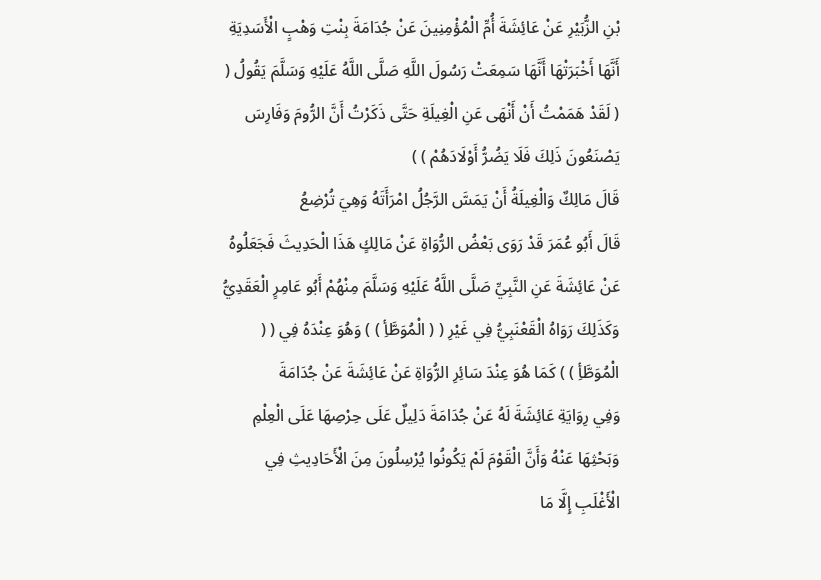بْنِ الزُّبَيْرِ عَنْ عَائِشَةَ أُمِّ الْمُؤْمِنِينَ عَنْ جُدَامَةَ بِنْتِ وَهْبٍ الْأَسَدِيَةِ أَنَّهَا أَخْبَرَتْهَا أَنَّهَا سَمِعَتْ رَسُولَ اللَّهِ صَلَّى اللَّهُ عَلَيْهِ وَسَلَّمَ يَقُولُ ( ( لَقَدْ هَمَمْتُ أَنْ أَنْهَى عَنِ الْغِيلَةِ حَتَّى ذَكَرْتُ أَنَّ الرُّومَ وَفَارِسَ يَصْنَعُونَ ذَلِكَ فَلَا يَضُرُّ أَوْلَادَهُمْ ) )
قَالَ مَالِكٌ وَالْغِيلَةُ أَنْ يَمَسَّ الرَّجُلُ امْرَأَتَهُ وَهِيَ تُرْضِعُ
قَالَ أَبُو عُمَرَ قَدْ رَوَى بَعْضُ الرُّوَاةِ عَنْ مَالِكٍ هَذَا الْحَدِيثَ فَجَعَلُوهُ عَنْ عَائِشَةَ عَنِ النَّبِيِّ صَلَّى اللَّهُ عَلَيْهِ وَسَلَّمَ مِنْهُمْ أَبُو عَامِرٍ الْعَقَدِيُّ
وَكَذَلِكَ رَوَاهُ الْقَعْنَبِيُّ فِي غَيْرِ ( ( الْمُوَطَّأِ ) ) وَهُوَ عِنْدَهُ فِي ( ( الْمُوَطَّأِ ) ) كَمَا هُوَ عِنْدَ سَائِرِ الرُّوَاةِ عَنْ عَائِشَةَ عَنْ جُدَامَةَ
وَفِي رِوَايَةِ عَائِشَةَ لَهُ عَنْ جُدَامَةَ دَلِيلٌ عَلَى حِرْصِهَا عَلَى الْعِلْمِ وَبَحْثِهَا عَنْهُ وَأَنَّ الْقَوْمَ لَمْ يَكُونُوا يُرْسِلُونَ مِنَ الْأَحَادِيثِ فِي الْأَغْلَبِ إِلَّا مَا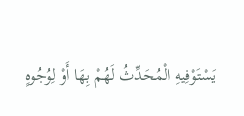يَسْتَوْفِيهِ الْمُحَدِّثُ لَهُمْ بِهَا أَوْ لِوُجُوهٍ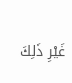غَيْرِ ذَلِكَ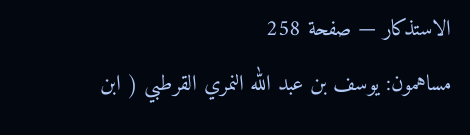الاستذكار — صفحة 258
مساهمون: يوسف بن عبد الله النمري القرطبي ( ابن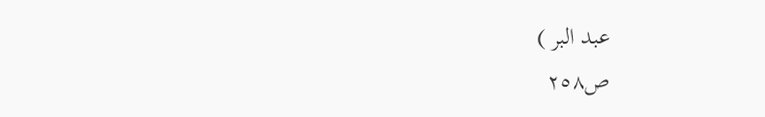عبد البر )
ص٢٥٨